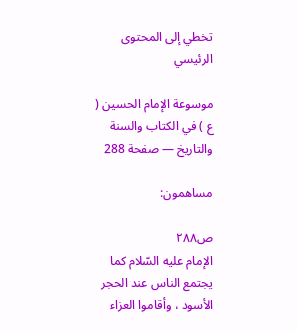تخطي إلى المحتوى الرئيسي

موسوعة الإمام الحسين ( ع ) في الكتاب والسنة والتاريخ — صفحة 288

مساهمون:

ص٢٨٨
الإمام عليه السّلام كما يجتمع الناس عند الحجر الأسود ، وأقاموا العزاء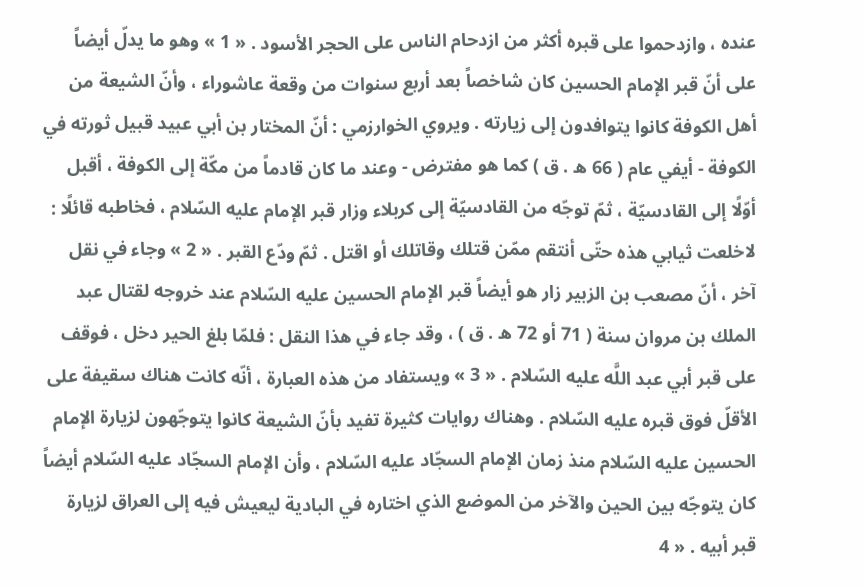عنده ، وازدحموا على قبره أكثر من ازدحام الناس على الحجر الأسود . « 1 » وهو ما يدلّ أيضاً على أنّ قبر الإمام الحسين كان شاخصاً بعد أربع سنوات من وقعة عاشوراء ، وأنّ الشيعة من أهل الكوفة كانوا يتوافدون إلى زيارته . ويروي الخوارزمي : أنّ المختار بن أبي عبيد قبيل ثورته في الكوفة - أيفي عام ( 66 ه . ق ) كما هو مفترض - وعند ما كان قادماً من مكّة إلى الكوفة ، أقبل أوّلًا إلى القادسيّة ، ثمّ توجّه من القادسيّة إلى كربلاء وزار قبر الإمام عليه السّلام ، فخاطبه قائلًا : لاخلعت ثيابي هذه حتّى أنتقم ممّن قتلك وقاتلك أو اقتل . ثمّ ودّع القبر . « 2 » وجاء في نقل آخر ، أنّ مصعب بن الزبير زار هو أيضاً قبر الإمام الحسين عليه السّلام عند خروجه لقتال عبد الملك بن مروان سنة ( 71 أو 72 ه . ق ) ، وقد جاء في هذا النقل : فلمّا بلغ الحير دخل ، فوقف على قبر أبي عبد اللَّه عليه السّلام . « 3 » ويستفاد من هذه العبارة ، أنّه كانت هناك سقيفة على الأقلّ فوق قبره عليه السّلام . وهناك روايات كثيرة تفيد بأنّ الشيعة كانوا يتوجّهون لزيارة الإمام الحسين عليه السّلام منذ زمان الإمام السجّاد عليه السّلام ، وأن الإمام السجّاد عليه السّلام أيضاً كان يتوجّه بين الحين والآخر من الموضع الذي اختاره في البادية ليعيش فيه إلى العراق لزيارة قبر أبيه . « 4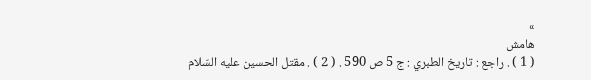»
هامش
( 1 ) . راجع : تاريخ الطبري : ج 5 ص 590 . ( 2 ) . مقتل الحسين عليه السّلام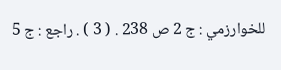للخوارزمي : ج 2 ص 238 . ( 3 ) . راجع : ج 5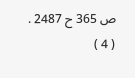ص 365 ح 2487 . ( 4 )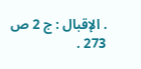. الإقبال : ج 2 ص 273 .